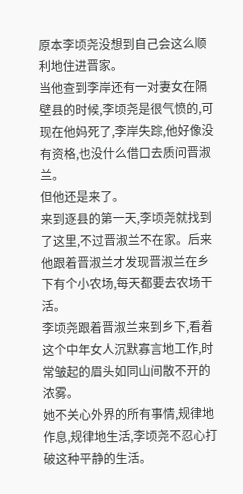原本李顷尧没想到自己会这么顺利地住进晋家。
当他查到李岸还有一对妻女在隔壁县的时候,李顷尧是很气愤的,可现在他妈死了,李岸失踪,他好像没有资格,也没什么借口去质问晋淑兰。
但他还是来了。
来到逐县的第一天,李顷尧就找到了这里,不过晋淑兰不在家。后来他跟着晋淑兰才发现晋淑兰在乡下有个小农场,每天都要去农场干活。
李顷尧跟着晋淑兰来到乡下,看着这个中年女人沉默寡言地工作,时常皱起的眉头如同山间散不开的浓雾。
她不关心外界的所有事情,规律地作息,规律地生活,李顷尧不忍心打破这种平静的生活。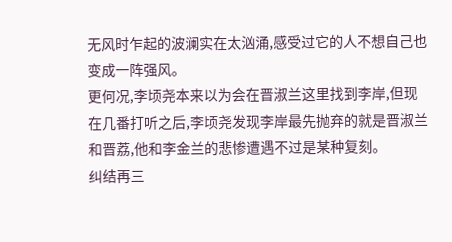无风时乍起的波澜实在太汹涌,感受过它的人不想自己也变成一阵强风。
更何况,李顷尧本来以为会在晋淑兰这里找到李岸,但现在几番打听之后,李顷尧发现李岸最先抛弃的就是晋淑兰和晋荔,他和李金兰的悲惨遭遇不过是某种复刻。
纠结再三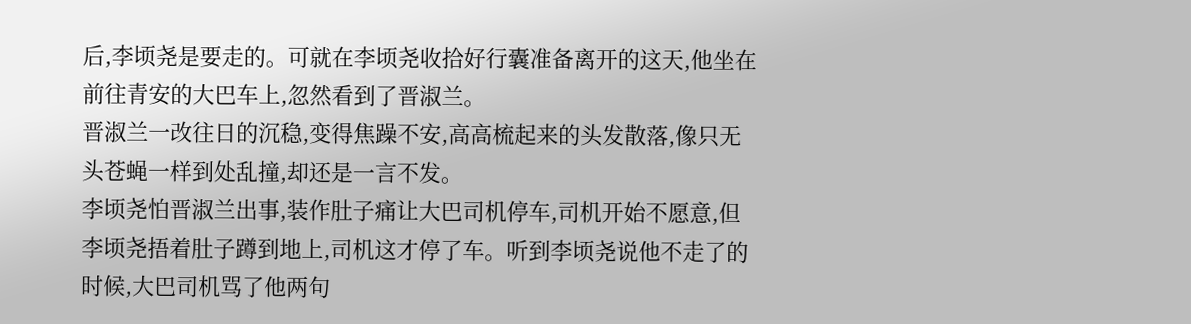后,李顷尧是要走的。可就在李顷尧收拾好行囊准备离开的这天,他坐在前往青安的大巴车上,忽然看到了晋淑兰。
晋淑兰一改往日的沉稳,变得焦躁不安,高高梳起来的头发散落,像只无头苍蝇一样到处乱撞,却还是一言不发。
李顷尧怕晋淑兰出事,装作肚子痛让大巴司机停车,司机开始不愿意,但李顷尧捂着肚子蹲到地上,司机这才停了车。听到李顷尧说他不走了的时候,大巴司机骂了他两句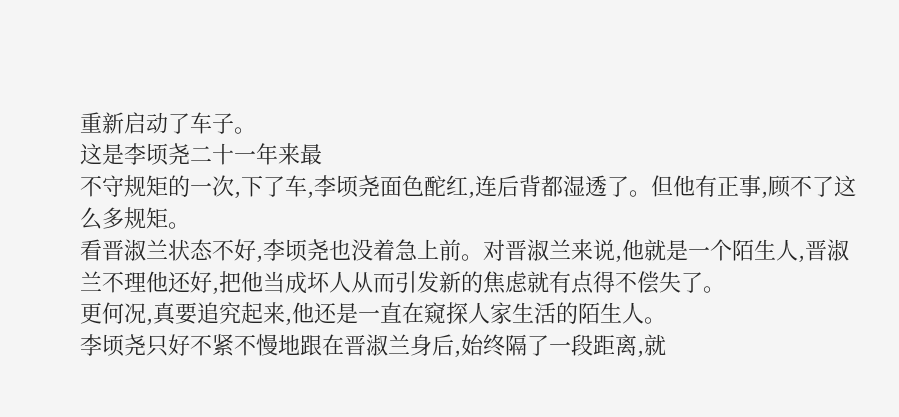重新启动了车子。
这是李顷尧二十一年来最
不守规矩的一次,下了车,李顷尧面色酡红,连后背都湿透了。但他有正事,顾不了这么多规矩。
看晋淑兰状态不好,李顷尧也没着急上前。对晋淑兰来说,他就是一个陌生人,晋淑兰不理他还好,把他当成坏人从而引发新的焦虑就有点得不偿失了。
更何况,真要追究起来,他还是一直在窥探人家生活的陌生人。
李顷尧只好不紧不慢地跟在晋淑兰身后,始终隔了一段距离,就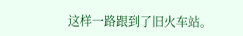这样一路跟到了旧火车站。